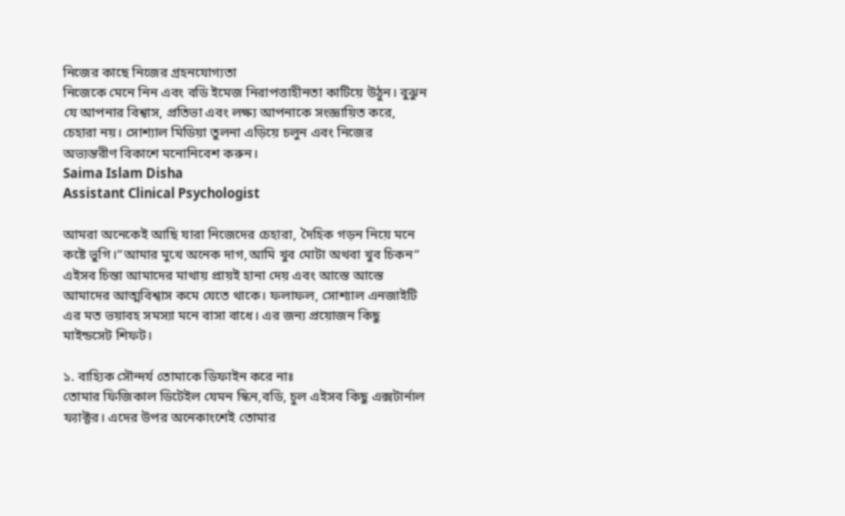নিজের কাছে নিজের গ্রহনযোগ্যতা
নিজেকে মেনে নিন এবং বডি ইমেজ নিরাপত্তাহীনতা কাটিয়ে উঠুন। বুঝুন যে আপনার বিশ্বাস, প্রতিভা এবং লক্ষ্য আপনাকে সংজ্ঞায়িত করে, চেহারা নয়। সোশ্যাল মিডিয়া তুলনা এড়িয়ে চলুন এবং নিজের অভ্যন্তরীণ বিকাশে মনোনিবেশ করুন।
Saima Islam Disha
Assistant Clinical Psychologist

আমরা অনেকেই আছি যারা নিজেদের চেহারা, দৈহিক গড়ন নিয়ে মনে কষ্টে ভুগি।”আমার মুখে অনেক দাগ,আমি খুব মোটা অথবা খুব চিকন” এইসব চিন্তা আমাদের মাথায় প্রায়ই হানা দেয় এবং আস্তে আস্তে আমাদের আত্মবিশ্বাস কমে যেতে থাকে। ফলাফল, সোশ্যাল এনজাইটি এর মত ভয়াবহ সমস্যা মনে বাসা বাধে। এর জন্য প্রয়োজন কিছু মাইন্ডসেট শিফট।

১. বাহ্যিক সৌন্দর্য তোমাকে ডিফাইন করে নাঃ
তোমার ফিজিকাল ডিটেইল যেমন স্কিন,বডি, চুল এইসব কিছু এক্সটার্নাল ফ্যাক্টর। এদের উপর অনেকাংশেই তোমার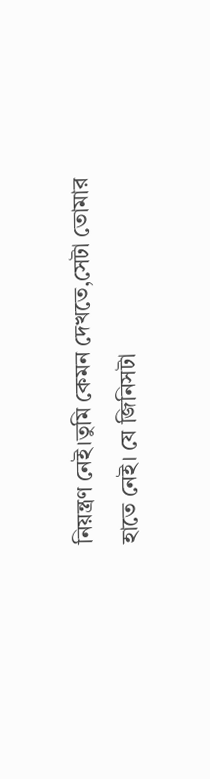নিয়ন্ত্রণ নেই।তুমি কেমন দেখতে,সেটা তোমার হাতে নেই। যে জিনিসটা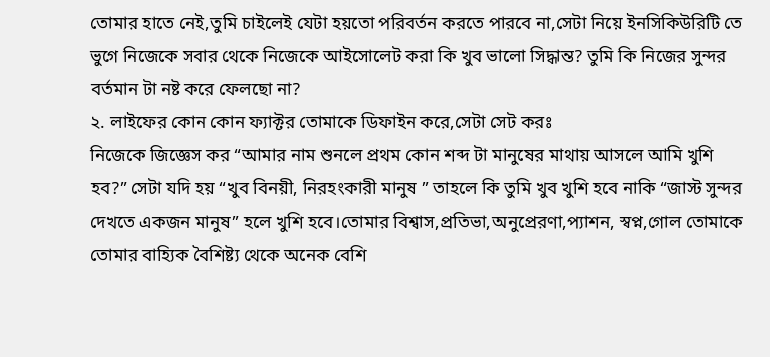তোমার হাতে নেই,তুমি চাইলেই যেটা হয়তো পরিবর্তন করতে পারবে না,সেটা নিয়ে ইনসিকিউরিটি তে ভুগে নিজেকে সবার থেকে নিজেকে আইসোলেট করা কি খুব ভালো সিদ্ধান্ত? তুমি কি নিজের সুন্দর বর্তমান টা নষ্ট করে ফেলছো না?
২. লাইফের কোন কোন ফ্যাক্টর তোমাকে ডিফাইন করে,সেটা সেট করঃ
নিজেকে জিজ্ঞেস কর “আমার নাম শুনলে প্রথম কোন শব্দ টা মানুষের মাথায় আসলে আমি খুশি হব?” সেটা যদি হয় “খুব বিনয়ী, নিরহংকারী মানুষ ” তাহলে কি তুমি খুব খুশি হবে নাকি “জাস্ট সুন্দর দেখতে একজন মানুষ” হলে খুশি হবে।তোমার বিশ্বাস,প্রতিভা,অনুপ্রেরণা,প্যাশন, স্বপ্ন,গোল তোমাকে তোমার বাহ্যিক বৈশিষ্ট্য থেকে অনেক বেশি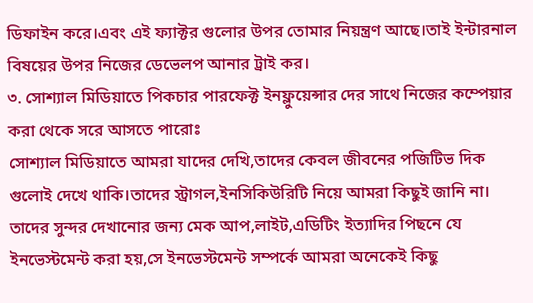ডিফাইন করে।এবং এই ফ্যাক্টর গুলোর উপর তোমার নিয়ন্ত্রণ আছে।তাই ইন্টারনাল বিষয়ের উপর নিজের ডেভেলপ আনার ট্রাই কর।
৩. সোশ্যাল মিডিয়াতে পিকচার পারফেক্ট ইনফ্লুয়েন্সার দের সাথে নিজের কম্পেয়ার করা থেকে সরে আসতে পারোঃ
সোশ্যাল মিডিয়াতে আমরা যাদের দেখি,তাদের কেবল জীবনের পজিটিভ দিক গুলোই দেখে থাকি।তাদের স্ট্রাগল,ইনসিকিউরিটি নিয়ে আমরা কিছুই জানি না। তাদের সুন্দর দেখানোর জন্য মেক আপ,লাইট,এডিটিং ইত্যাদির পিছনে যে ইনভেস্টমেন্ট করা হয়,সে ইনভেস্টমেন্ট সম্পর্কে আমরা অনেকেই কিছু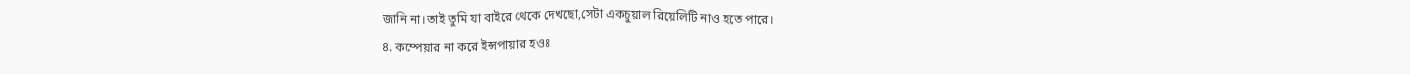জানি না।তাই তুমি যা বাইরে থেকে দেখছো,সেটা একচুয়াল রিয়েলিটি নাও হতে পারে।
৪. কম্পেয়ার না করে ইন্সপায়ার হওঃ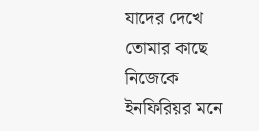যাদের দেখে তোমার কাছে নিজেকে ইনফিরিয়র মনে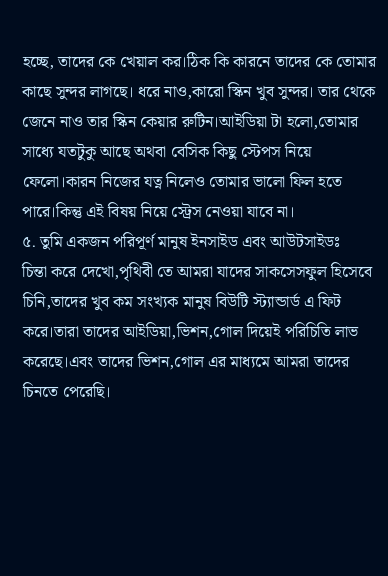হচ্ছে, তাদের কে খেয়াল কর।ঠিক কি কারনে তাদের কে তোমার কাছে সুন্দর লাগছে। ধরে নাও,কারো স্কিন খুব সুন্দর। তার থেকে জেনে নাও তার স্কিন কেয়ার রুটিন।আইডিয়া টা হলো,তোমার সাধ্যে যতটুকু আছে অথবা বেসিক কিছু স্টেপস নিয়ে ফেলো।কারন নিজের যত্ন নিলেও তোমার ভালো ফিল হতে পারে।কিন্তু এই বিষয় নিয়ে স্ট্রেস নেওয়া যাবে না।
৫. তুমি একজন পরিপূর্ণ মানুষ ইনসাইড এবং আউটসাইডঃ
চিন্তা করে দেখো,পৃথিবী তে আমরা যাদের সাকসেসফুল হিসেবে চিনি,তাদের খুব কম সংখ্যক মানুষ বিউটি স্ট্যান্ডার্ড এ ফিট করে।তারা তাদের আইডিয়া,ভিশন,গোল দিয়েই পরিচিতি লাভ করেছে।এবং তাদের ভিশন,গোল এর মাধ্যমে আমরা তাদের চিনতে পেরেছি।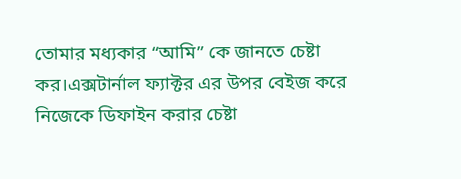তোমার মধ্যকার “আমি” কে জানতে চেষ্টা কর।এক্সটার্নাল ফ্যাক্টর এর উপর বেইজ করে নিজেকে ডিফাইন করার চেষ্টা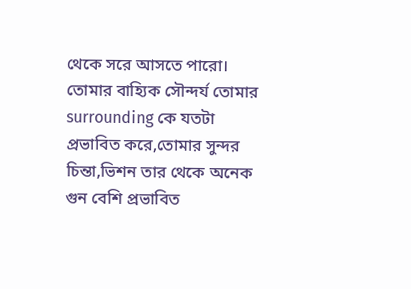থেকে সরে আসতে পারো। তোমার বাহ্যিক সৌন্দর্য তোমার surrounding কে যতটা প্রভাবিত করে,তোমার সুন্দর চিন্তা,ভিশন তার থেকে অনেক গুন বেশি প্রভাবিত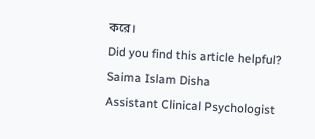করে।
Did you find this article helpful?
Saima Islam Disha
Assistant Clinical Psychologist